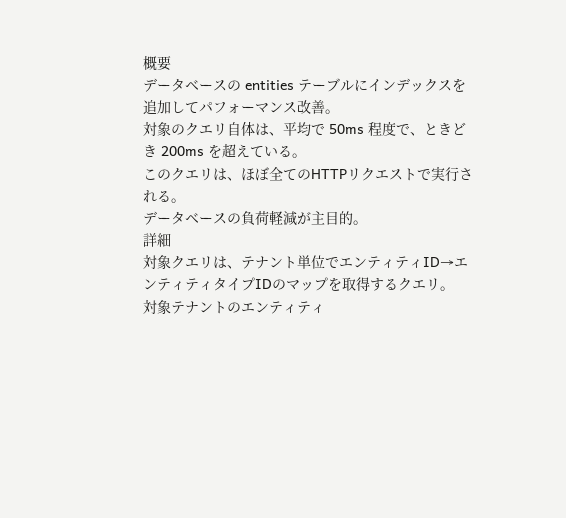概要
データベースの entities テーブルにインデックスを追加してパフォーマンス改善。
対象のクエリ自体は、平均で 50ms 程度で、ときどき 200ms を超えている。
このクエリは、ほぼ全てのHTTPリクエストで実行される。
データベースの負荷軽減が主目的。
詳細
対象クエリは、テナント単位でエンティティID→エンティティタイプIDのマップを取得するクエリ。
対象テナントのエンティティ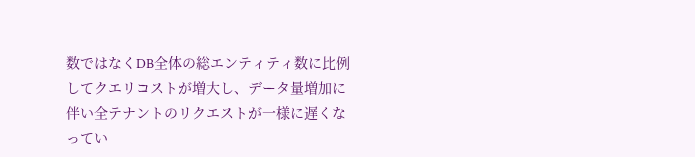数ではなくDB全体の総エンティティ数に比例してクエリコストが増大し、データ量増加に伴い全テナントのリクエストが一様に遅くなってい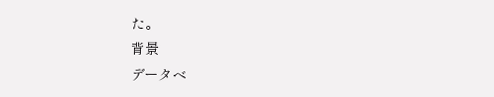た。
背景
データベ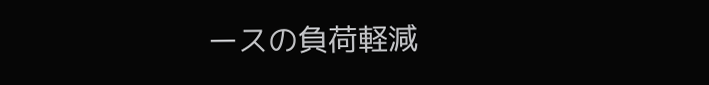ースの負荷軽減